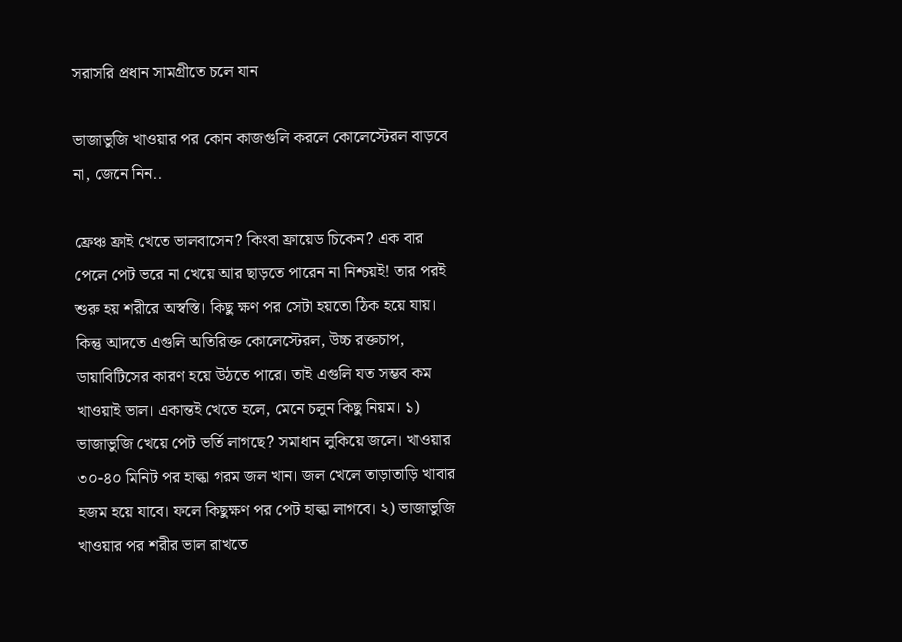সরাসরি প্রধান সামগ্রীতে চলে যান

ভাজাভুজি খাওয়ার পর কোন কাজগুলি করলে কোলেস্টেরল বাড়বে না, জেনে নিন..

ফ্রেঞ্চ ফ্রাই খেতে ভালবাসেন? কিংবা ফ্রায়েড চিকেন? এক বার পেলে পেট ভরে না খেয়ে আর ছাড়তে পারেন না নিশ্চয়ই! তার পরই শুরু হয় শরীরে অস্বস্তি। কিছু ক্ষণ পর সেটা হয়তো ঠিক হয়ে যায়। কিন্তু আদতে এগুলি অতিরিক্ত কোলেস্টেরল, উচ্চ রক্তচাপ, ডায়াবিটিসের কারণ হয়ে উঠতে পারে। তাই এগুলি যত সম্ভব কম খাওয়াই ভাল। একান্তই খেতে হলে, মেনে চলুন কিছু নিয়ম। ১) ভাজাভুজি খেয়ে পেট ভর্তি লাগছে? সমাধান লুকিয়ে জলে। খাওয়ার ৩০-৪০ মিনিট পর হাল্কা গরম জল খান। জল খেলে তাড়াতাড়ি খাবার হজম হয়ে যাবে। ফলে কিছুক্ষণ পর পেট হাল্কা লাগবে। ২) ভাজাভুজি খাওয়ার পর শরীর ভাল রাখতে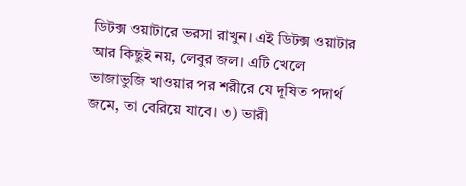ডিটক্স ওয়াটারে ভরসা রাখুন। এই ডিটক্স ওয়াটার আর কিছুই নয়, লেবুর জল। এটি খেলে ভাজাভুজি খাওয়ার পর শরীরে যে দূষিত পদার্থ জমে, তা বেরিয়ে যাবে। ৩) ভারী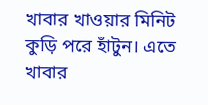খাবার খাওয়ার মিনিট কুড়ি পরে হাঁটুন। এতে খাবার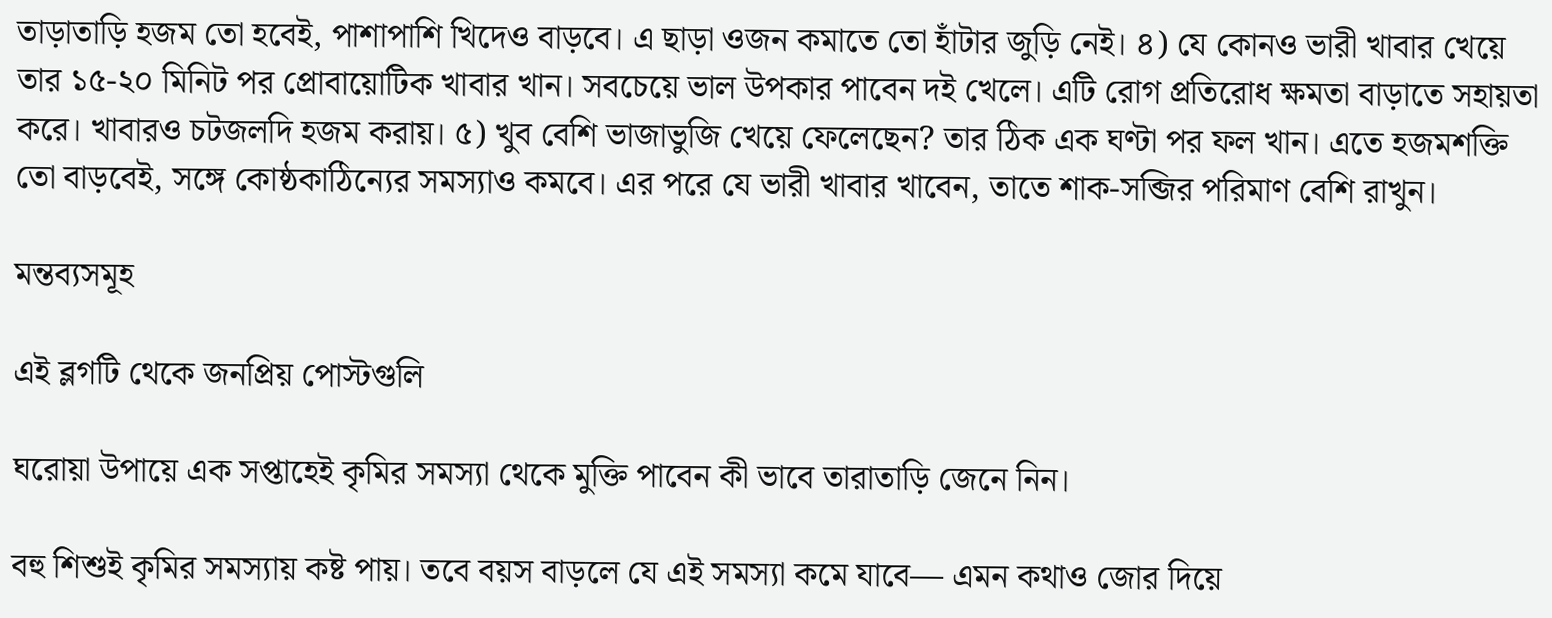তাড়াতাড়ি হজম তো হবেই, পাশাপাশি খিদেও বাড়বে। এ ছাড়া ওজন কমাতে তো হাঁটার জুড়ি নেই। ৪) যে কোনও ভারী খাবার খেয়ে তার ১৫-২০ মিনিট পর প্রোবায়োটিক খাবার খান। সবচেয়ে ভাল উপকার পাবেন দই খেলে। এটি রোগ প্রতিরোধ ক্ষমতা বাড়াতে সহায়তা করে। খাবারও চটজলদি হজম করায়। ৫) খুব বেশি ভাজাভুজি খেয়ে ফেলেছেন? তার ঠিক এক ঘণ্টা পর ফল খান। এতে হজমশক্তি তো বাড়বেই, সঙ্গে কোষ্ঠকাঠিন্যের সমস্যাও কমবে। এর পরে যে ভারী খাবার খাবেন, তাতে শাক-সব্জির পরিমাণ বেশি রাখুন।

মন্তব্যসমূহ

এই ব্লগটি থেকে জনপ্রিয় পোস্টগুলি

ঘরোয়া উপায়ে এক সপ্তাহেই কৃমির সমস্যা থেকে মুক্তি পাবেন কী ভাবে তারাতাড়ি জেনে নিন।

বহু শিশুই কৃমির সমস্যায় কষ্ট পায়। তবে বয়স বাড়লে যে এই সমস্যা কমে যাবে— এমন কথাও জোর দিয়ে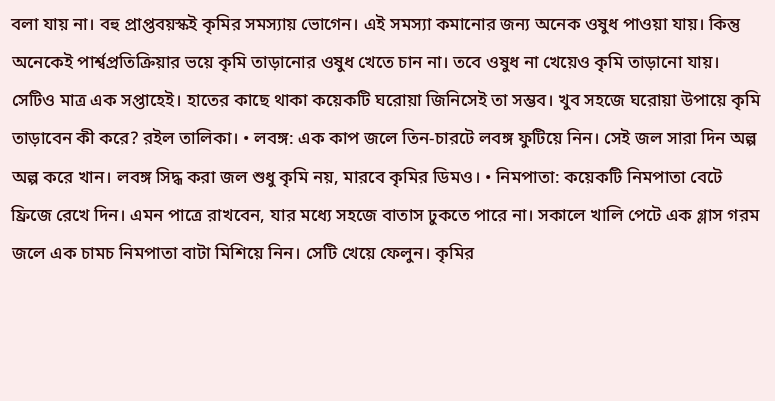বলা যায় না। বহু প্রাপ্তবয়স্কই কৃমির সমস্যায় ভোগেন। এই সমস্যা কমানোর জন্য অনেক ওষুধ পাওয়া যায়। কিন্তু অনেকেই পার্শ্বপ্রতিক্রিয়ার ভয়ে কৃমি তাড়ানোর ওষুধ খেতে চান না। তবে ওষুধ না খেয়েও কৃমি তাড়ানো যায়। সেটিও মাত্র এক সপ্তাহেই। হাতের কাছে থাকা কয়েকটি ঘরোয়া জিনিসেই তা সম্ভব। খুব সহজে ঘরোয়া উপায়ে কৃমি তাড়াবেন কী করে? রইল তালিকা। • লবঙ্গ: এক কাপ জলে তিন-চারটে লবঙ্গ ফুটিয়ে নিন। সেই জল সারা দিন অল্প অল্প করে খান। লবঙ্গ সিদ্ধ করা জল শুধু কৃমি নয়, মারবে কৃমির ডিমও। • নিমপাতা: কয়েকটি নিমপাতা বেটে ফ্রিজে রেখে দিন। এমন পাত্রে রাখবেন, যার মধ্যে সহজে বাতাস ঢুকতে পারে না। সকালে খালি পেটে এক গ্লাস গরম জলে এক চামচ নিমপাতা বাটা মিশিয়ে নিন। সেটি খেয়ে ফেলুন। কৃমির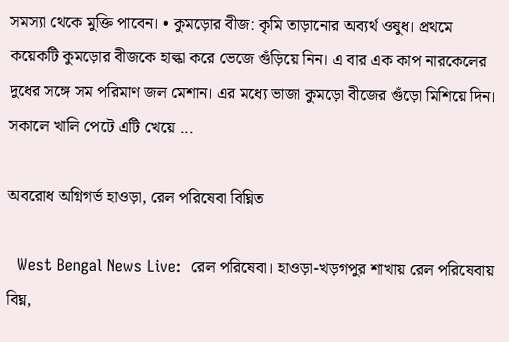সমস্যা থেকে মুক্তি পাবেন। • কুমড়োর বীজ: কৃমি তাড়ানোর অব্যর্থ ওষুধ। প্রথমে কয়েকটি কুমড়োর বীজকে হাল্কা করে ভেজে গুঁড়িয়ে নিন। এ বার এক কাপ নারকেলের দুধের সঙ্গে সম পরিমাণ জল মেশান। এর মধ্যে ভাজা কুমড়ো বীজের গুঁড়ো মিশিয়ে দিন। সকালে খালি পেটে এটি খেয়ে ...

অবরোধ অগ্নিগর্ভ হাওড়া, রেল পরিষেবা বিঘ্নিত

  West Bengal News Live:  রেল পরিষেবা। হাওড়া-খড়গপুর শাখায় রেল পরিষেবায় বিঘ্ন,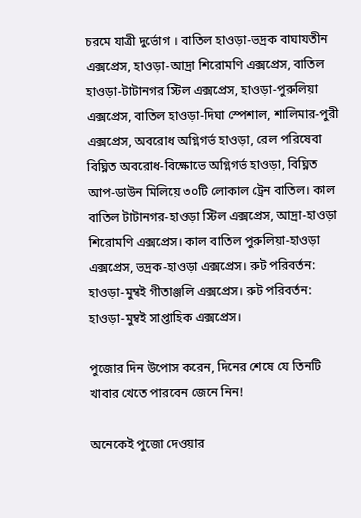চরমে যাত্রী দুর্ভোগ । বাতিল হাওড়া-ভদ্রক বাঘাযতীন এক্সপ্রেস, হাওড়া-আদ্রা শিরোমণি এক্সপ্রেস, বাতিল হাওড়া-টাটানগর স্টিল এক্সপ্রেস, হাওড়া-পুরুলিয়া এক্সপ্রেস, বাতিল হাওড়া-দিঘা স্পেশাল, শালিমার-পুরী এক্সপ্রেস, অবরোধ অগ্নিগর্ভ হাওড়া, রেল পরিষেবা বিঘ্নিত অবরোধ-বিক্ষোভে অগ্নিগর্ভ হাওড়া, বিঘ্নিত  আপ-ডাউন মিলিয়ে ৩০টি লোকাল ট্রেন বাতিল। কাল বাতিল টাটানগর-হাওড়া স্টিল এক্সপ্রেস, আদ্রা-হাওড়া শিরোমণি এক্সপ্রেস। কাল বাতিল পুরুলিয়া-হাওড়া এক্সপ্রেস, ভদ্রক-হাওড়া এক্সপ্রেস। রুট পরিবর্তন: হাওড়া-মুম্বই গীতাঞ্জলি এক্সপ্রেস। রুট পরিবর্তন: হাওড়া-মুম্বই সাপ্তাহিক এক্সপ্রেস।

পুজোর দিন উপোস করেন, দিনের শেষে যে তিনটি খাবার খেতে পারবেন জেনে নিন!

অনেকেই পুজো দেওয়ার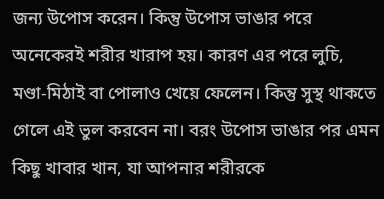জন্য উপোস করেন। কিন্তু উপোস ভাঙার পরে অনেকেরই শরীর খারাপ হয়। কারণ এর পরে লুচি, মণ্ডা-মিঠাই বা পোলাও খেয়ে ফেলেন। কিন্তু সুস্থ থাকতে গেলে এই ভুল করবেন না। বরং উপোস ভাঙার পর এমন কিছু খাবার খান, যা আপনার শরীরকে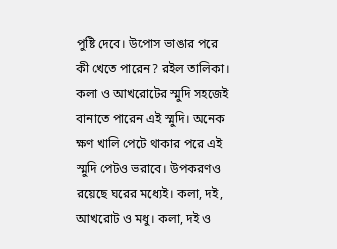পুষ্টি দেবে। উপোস ভাঙার পরে কী খেতে পারেন? রইল তালিকা। কলা ও আখরোটের স্মুদি সহজেই বানাতে পারেন এই স্মুদি। অনেক ক্ষণ খালি পেটে থাকার পরে এই স্মুদি পেটও ভরাবে। উপকরণও রয়েছে ঘরের মধ্যেই। কলা, দই, আখরোট ও মধু। কলা, দই ও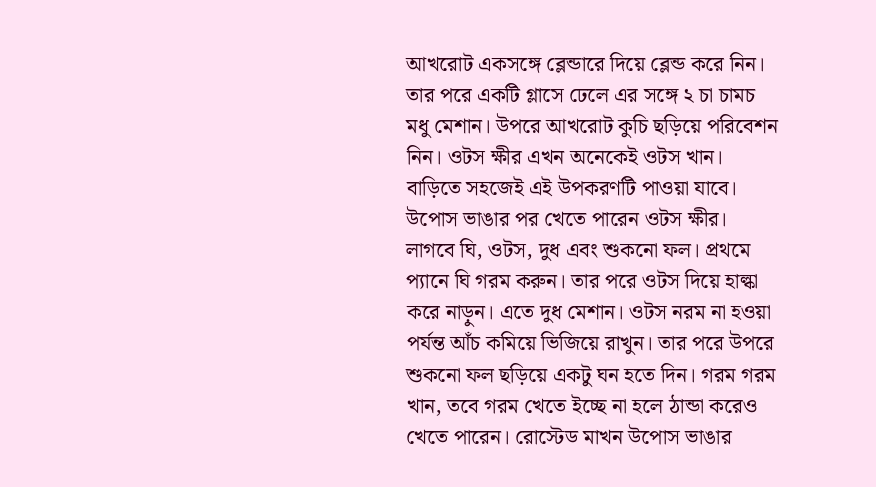আখরোট একসঙ্গে ব্লেন্ডারে দিয়ে ব্লেন্ড করে নিন। তার পরে একটি গ্লাসে ঢেলে এর সঙ্গে ২ চা চামচ মধু মেশান। উপরে আখরোট কুচি ছড়িয়ে পরিবেশন নিন। ওটস ক্ষীর এখন অনেকেই ওটস খান। বাড়িতে সহজেই এই উপকরণটি পাওয়া যাবে। উপোস ভাঙার পর খেতে পারেন ওটস ক্ষীর। লাগবে ঘি, ওটস, দুধ এবং শুকনো ফল। প্রথমে প্যানে ঘি গরম করুন। তার পরে ওটস দিয়ে হাল্কা করে নাড়ুন। এতে দুধ মেশান। ওটস নরম না হওয়া পর্যন্ত আঁচ কমিয়ে ভিজিয়ে রাখুন। তার পরে উপরে শুকনো ফল ছড়িয়ে একটু ঘন হতে দিন। গরম গরম খান, তবে গরম খেতে ইচ্ছে না হলে ঠান্ডা করেও খেতে পারেন। রোস্টেড মাখন উপোস ভাঙার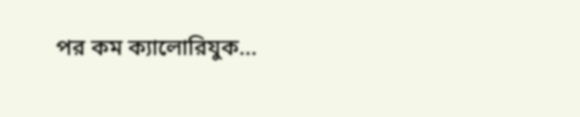পর কম ক্যালোরিযুক...